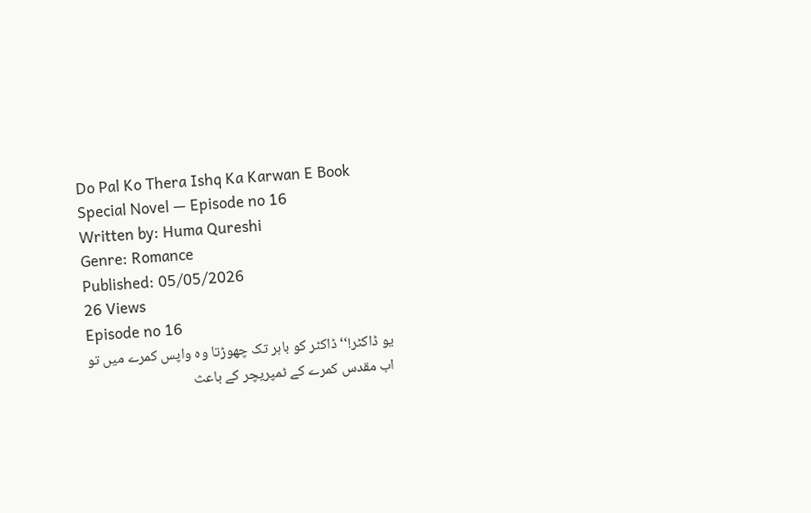Do Pal Ko Thera Ishq Ka Karwan E Book Special Novel — Episode no 16
Written by: Huma Qureshi
Genre: Romance
Published: 05/05/2026
26 Views
Episode no 16
یو ڈاکٹر!‘‘ڈاکٹر کو باہر تک چھوڑتا وہ واپس کمرے میں تو اب مقدس کمرے کے ٹمپریچر کے باعث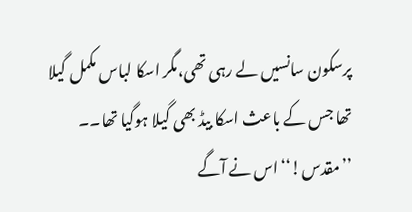پرسکون سانسیں لے رہی تھی،مگر اسکا لباس مکمل گیلا تھا جس کے باعث اسکا بیڈ بھی گیلا ہوگیا تھا۔۔ ’’مقدس!‘‘اس نے آگے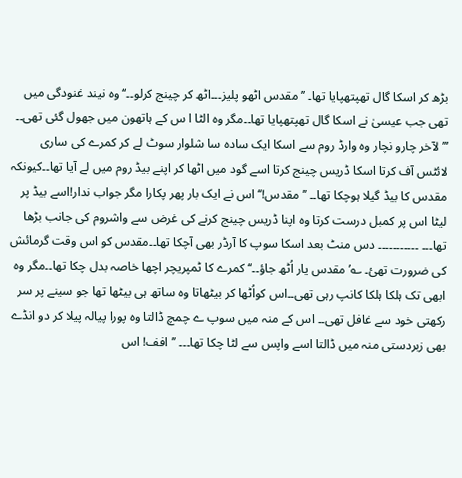بڑھ کر اسکا گال تھپتھپایا تھا۔ ’’مقدس اٹھو پلیز۔۔۔اٹھ کر چینج کرلو۔۔‘‘وہ نیند غنودگی میں تھی جب عیسیٰ نے اسکا گال تھپتھپایا تھا۔۔مگر وہ الٹا ا س کے ہاتھون میں جھول گئی تھی۔۔ ’’’لآخر چارو نچار وہ وارڈ روم سے اسکا ایک سادہ سا شلوار سوٹ لے کر کمرے کی ساری لائٹس آف کرتا اسکا ڈریس چینج کرتا اسے گود میں اٹھا کر اپنے بیڈ روم میں لے آیا تھا۔۔کیونکہ مقدس کا بیڈ گیلا ہوچکا تھا۔۔ ’’مقدس!‘‘اس نے ایک بار پھر پکارا مگر جواب ندار!اسے بیڈ پر لیٹا اس پر کمبل درست کرتا وہ اپنا ڈریس چینج کرنے کی غرض سے واشروم کی جانب بڑھا تھا۔۔۔ ۔۔۔۔۔۔۔۔۔۔۔ دس منٹ بعد اسکا سوپ کا آرڈر بھی آچکا تھا۔۔مقدس کو اس وقت گرمائش کی ضرورت تھئ۔ ؎’مقدس یار اُٹھ جاؤ۔۔‘‘کمرے کا ٹمپریچر اچھا خاصہ بدل چکا تھا۔۔مگر وہ ابھی تک ہلکا ہلکا کانپ رہی تھی۔۔اس کواُٹھا کر بیٹھاتا وہ ساتھ ہی بیٹھا تھا جو سینے پر سر رکھتی خود سے غافل تھی۔۔ اس کے منہ میں سوپ ے چمچ ڈالتا وہ پورا پیالہ پیلا کر دو انڈے بھی زبردستی منہ میں ڈالتا اسے واپس سے لٹا چکا تھا۔۔۔ ’’افف! اس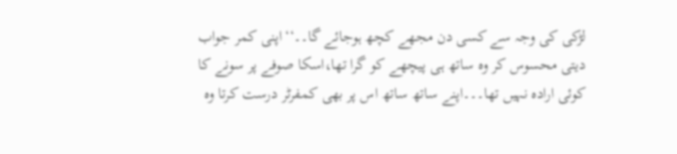لڑکی کی وجہ سے کسی دن مجھے کچھ ہوجائے گا۔۔‘‘اپنی کمر جواب دیتی محسوس کر وہ ساتھ ہی پیچھے کو گرا تھا،اسکا صوفے پر سونے کا کوئی ارادہ نہیں تھا۔۔۔اپنے ساتھ ساتھ اس پر بھی کمفرٹر درست کرتا وہ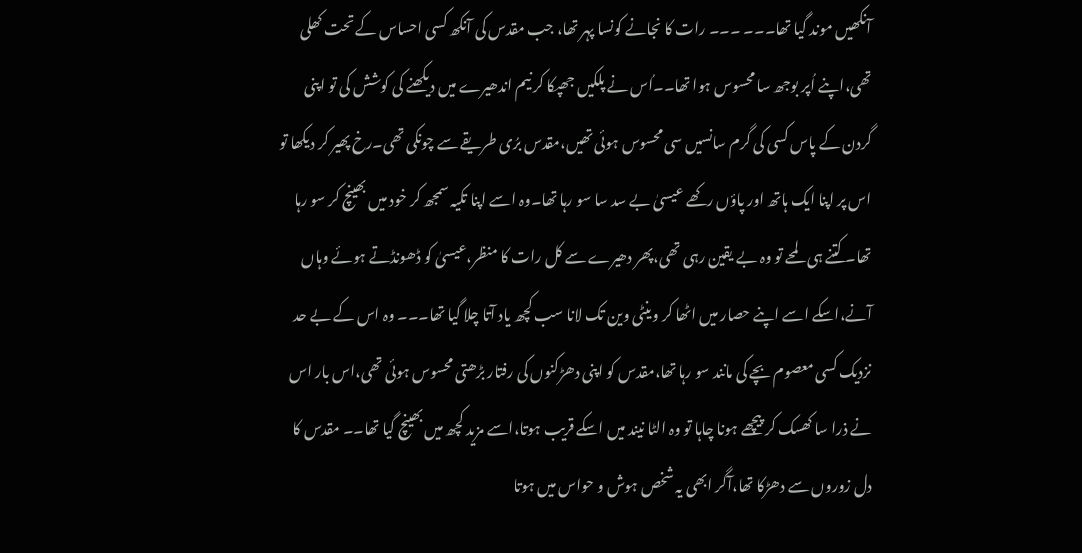آنکھیں موند گیا تھا۔۔۔ ۔۔۔ رات کا نجانے کونسا پہر تھا، جب مقدس کی آنکھ کسی احساس کے تحت کھلی تھی،اپنے اُپر بوجھ سا محسوس ہوا تھا۔۔ُاس نے پلکیں جھپکا کر نیم اندھیرے میں دیکھنے کی کوشش کی تو اپنی گردن کے پاس کسی کی گرم سانسیں سی محسوس ہوئی تھیں،مقدس برُی طریقے سے چونکی تھی۔رخ پھیر کر دیکھا تو اس پر اپنا ایک ہاتھ اور پاؤں رکھے عیسیٰ بے سد سا سو رہا تھا۔وہ اسے اپنا تکیہ سمجھ کر خود میں بھینچ کر سو رہا تھا۔ کتنے ہی لمحے تو وہ بے یقین رہی تھی،پھر دھیرے سے کل رات کا منظر،عیسیٰ کو ڈھونڈتے ہوئے وہاں آنے،اسکے اسے اپنے حصار میں اٹھا کر وینٹی وین تک لانا سب کچھ یاد آتا چلا گیا تھا۔۔۔ وہ اس کے بے حد نزدیک کسی معصوم بچے کی مانند سو رہا تھا،مقدس کو اپنی دھڑکنوں کی رفتار بڑھتی محسوس ہوئی تھی،اس بار اس نے ذرا سا کھسک کر پیچھے ہونا چاہا تو وہ الٹا نیند میں اسکے قریب ہوتا،اسے مزید کچھ میں بھینچ گیا تھا۔۔ مقدس کا دل زوروں سے دھڑکا تھا،آگر ابھی یہ شخص ہوش و حواس میں ہوتا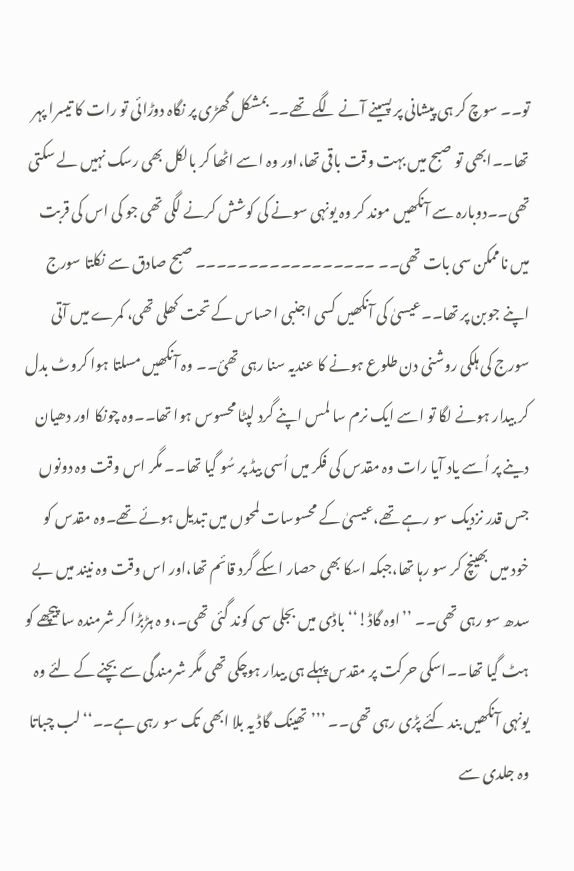تو۔۔ سوچ کر ہی پیشانی پر پسینے آنے لگے تھے۔۔بمشکل گھڑی پر نگاہ دوڑائی تو رات کا تیسرا پہر تھا۔۔ابھی تو صبح میں بہت وقت باقی تھا،اور وہ اسے اٹھا کر بالکل بھی رسک نہیں لے سکتی تھی۔۔دوبارہ سے آنکھیں موند کر وہ یونہی سونے کی کوشش کرنے لگی تھی جو کی اس کی قربت میں ناممکن سی بات تھی۔۔ ۔۔۔۔۔۔۔۔۔۔۔۔۔۔۔۔۔ صبح صادق سے نکلتا سورج اپنے جوبن پر تھا۔۔عیسیٰ کی آنکھیں کسی اجنبی احساس کے تحت کھلی تھی، کمرے میں آتی سورج کی ہلکی روشنی دن طلوع ہونے کا عندیہ سنا رہی تھئ۔۔ وہ آنکھیں مسلتا ہوا کروٹ بدل کر بیدار ہونے لگا تو اسے ایک نرم سا لمس اپنے گرد لپٹا محسوس ہوا تھا۔۔وہ چونکا اور دھیان دینے پر اُسے یاد آیا رات وہ مقدس کی فکر میں اُسی بیڈ پر سُو گیا تھا۔۔ مگر اس وقت وہ دونوں جس قدر نزدیک سو رہے تھے،عیسیٰ کے محسوسات لمحوں میں تبدیل ہوئے تھے۔وہ مقدس کو خود میں بھینچ کر سو رہا تھا،جبکہ اسکا بھی حصار اسکے گرد قائم تھا،اور اس وقت وہ نیند میں بے سدھ سو رہی تھی۔۔ ’’اوہ گاڈ!‘‘باڈی میں بجلی سی کوند گئی تھی۔،و ہ ہڑبڑا کر شرمندہ سا پیچھے کو ہٹ گیا تھا۔۔اسکی حرکت پر مقدس پہلے ہی بیدار ہوچکی تھی مگر شرمندگی سے بچنے کے لئے وہ یونہی آنکھیں بند کئے پڑی رہی تھی۔۔ ’’’تھینک گاڈ یہ بلا ابھی تک سو رہی ہے۔۔‘‘لب چباتا وہ جلدی سے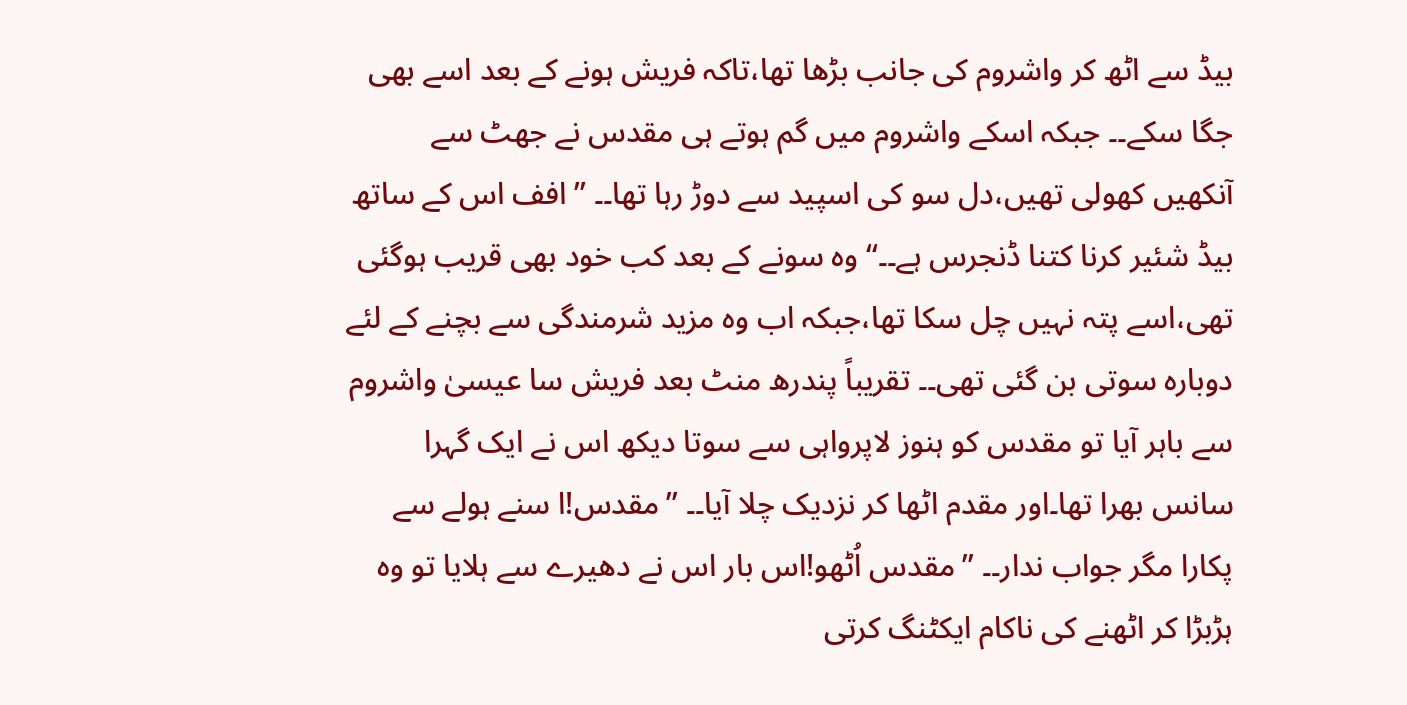بیڈ سے اٹھ کر واشروم کی جانب بڑھا تھا،تاکہ فریش ہونے کے بعد اسے بھی جگا سکے۔۔ جبکہ اسکے واشروم میں گم ہوتے ہی مقدس نے جھٹ سے آنکھیں کھولی تھیں،دل سو کی اسپید سے دوڑ رہا تھا۔۔ ’’افف اس کے ساتھ بیڈ شئیر کرنا کتنا ڈنجرس ہے۔۔‘‘ وہ سونے کے بعد کب خود بھی قریب ہوگئی تھی،اسے پتہ نہیں چل سکا تھا،جبکہ اب وہ مزید شرمندگی سے بچنے کے لئے دوبارہ سوتی بن گئی تھی۔۔ تقریباً پندرھ منٹ بعد فریش سا عیسیٰ واشروم سے باہر آیا تو مقدس کو ہنوز لاپرواہی سے سوتا دیکھ اس نے ایک گہرا سانس بھرا تھا۔اور مقدم اٹھا کر نزدیک چلا آیا۔۔ ’’مقدس!ا سنے ہولے سے پکارا مگر جواب ندار۔۔ ’’مقدس اُٹھو!اس بار اس نے دھیرے سے ہلایا تو وہ ہڑبڑا کر اٹھنے کی ناکام ایکٹنگ کرتی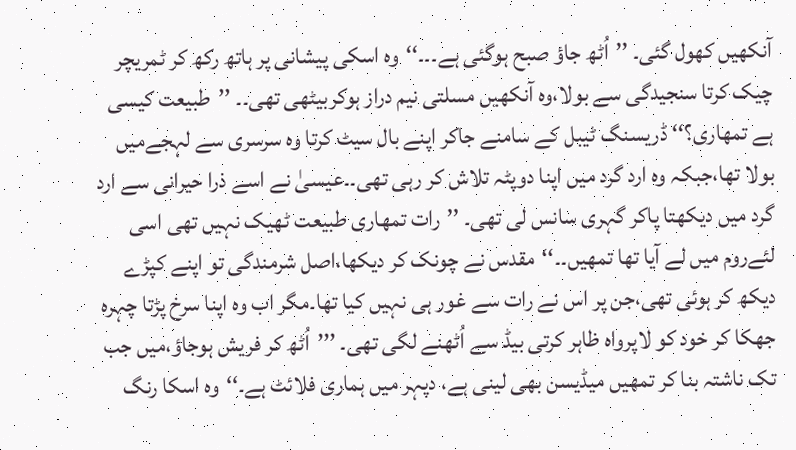آنکھیں کھول گئی۔ ’’اُٹھ جاؤ صبح ہوگئی ہے۔۔۔‘‘وہ اسکی پیشانی پر ہاتھ رکھ کر ٹمریچر چیک کرتا سنجیدگی سے بولا،وہ آنکھیں مسلتی نیم دراز ہوکربیٹھی تھی۔۔ ’’طبیعت کیسی ہے تمھاری؟‘‘ ڈریسنگ ٹیبل کے سامنے جاکر اپنے بال سیٹ کرتا وہ سرسری سے لہجےمیں بولا تھا،جبکہ وہ ارد گرد میں اپنا دوپٹہ تلاش کر رہی تھی۔۔عیسیٰ نے اسے ذرا حیرانی سے ارد گرد میں دیکھتا پاکر گہری سانس لی تھی۔ ’’رات تمھاری طبیعت ٹھیک نہیں تھی اسی لئےروم میں لے آیا تھا تمھیں۔۔‘‘مقدس نے چونک کر دیکھا،اصل شرمندگی تو اپنے کپڑے دیکھ کر ہوئی تھی،جن پر اس نے رات سے غور ہی نہیں کیا تھا۔مگر اب وہ اپنا سرخ پڑتا چہرہ جھکا کر خود کو لاپرواہ ظاہر کرتی بیڈ سے اُٹھنے لگی تھی۔ ’’’اُٹھ کر فریش ہوجاؤ،میں جب تک ناشتہ بنا کر تمھیں میڈیسن بھی لینی ہے، دپہر میں ہماری فلائٹ ہے۔‘‘وہ اسکا رنگ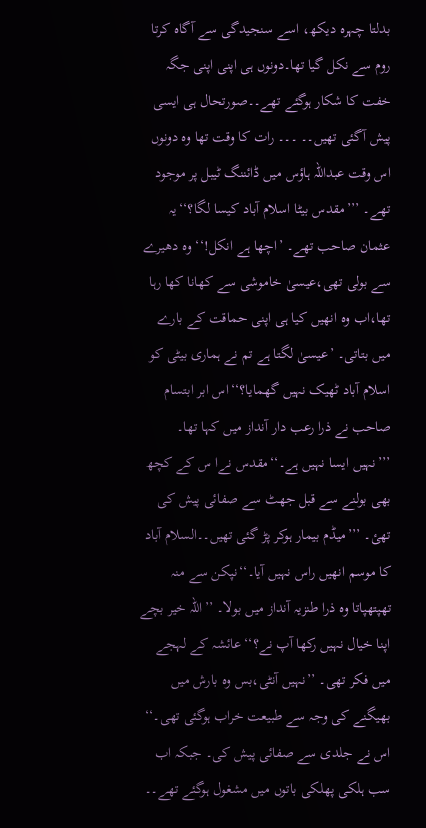بدلتا چہرہ دیکھ، اسے سنجیدگی سے آگاہ کرتا روم سے نکل گیا تھا۔دونوں ہی اپنی اپنی جگہ خفت کا شکار ہوگئے تھے۔۔صورتحال ہی ایسی پیش آگئی تھیں۔۔ ۔۔۔ رات کا وقت تھا وہ دونوں اس وقت عبداللہ ہاؤس میں ڈائننگ ٹیبل پر موجود تھے۔ ’’’مقدس بیٹا اسلام آباد کیسا لگا؟‘‘یہ عثمان صاحب تھے۔ ’اچھا ہے انکل!‘‘وہ دھیرے سے بولی تھی،عیسیٰ خاموشی سے کھانا کھا رہا تھا،اب وہ انھیں کیا ہی اپنی حماقت کے بارے میں بتاتی۔ ’عیسیٰ لگتا ہے تم نے ہماری بیٹی کو اسلام آباد ٹھیک نہیں گھمایا؟‘‘اس ابر ابتسام صاحب نے ذرا رعب دار آنداز میں کہا تھا۔ ’’’نہیں ایسا نہیں ہے۔‘‘مقدس نےا س کے کچھ بھی بولنے سے قبل جھٹ سے صفائی پیش کی تھئ۔ ’’’میڈم بیمار ہوکر پڑ گئی تھیں۔۔السلام آباد کا موسم انھیں راس نہیں آیا۔‘‘نپکن سے منہ تھپتھپاتا وہ ذرا طنزیہ آنداز میں بولا۔ ’’اللہ خیر بچے اپنا خیال نہیں رکھا آپ نے؟‘‘عائشہ کے لہجے میں فکر تھی۔ ’’نہیں آنٹی،بس وہ بارش میں بھیگنے کی وجہ سے طبیعت خراب ہوگئی تھی۔‘‘ اس نے جلدی سے صفائی پیش کی۔ جبکہ اب سب ہلکی پھلکی باتوں میں مشغول ہوگئے تھے۔۔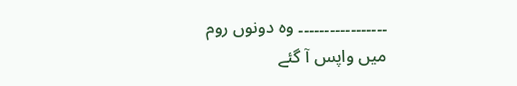۔۔۔۔۔۔۔۔۔۔۔۔۔۔۔۔۔ وہ دونوں روم میں واپس آ گئے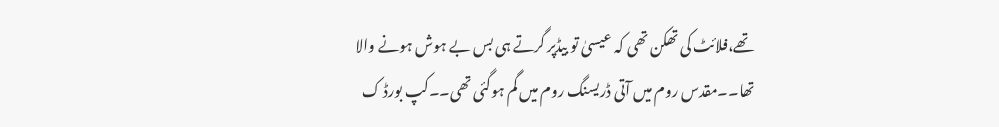تھے،فلائٹ کی تھکن تھی کہ عیسیٰ تو بیڈپر گرتے ہی بس بے ہوش ہونے والا تھا۔۔مقدس روم میں آتی ڈریسنگ روم میں گم ہوگئی تھی۔۔کپ بورڈ ک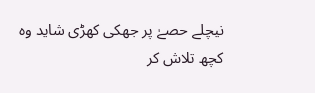نیچلے حصےٰ پر جھکی کھڑی شاید وہ کچھ تلاش کر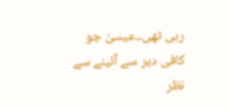رہی تھی۔۔عیسیٰ جو کافی دیر سے آئینے سے نظر